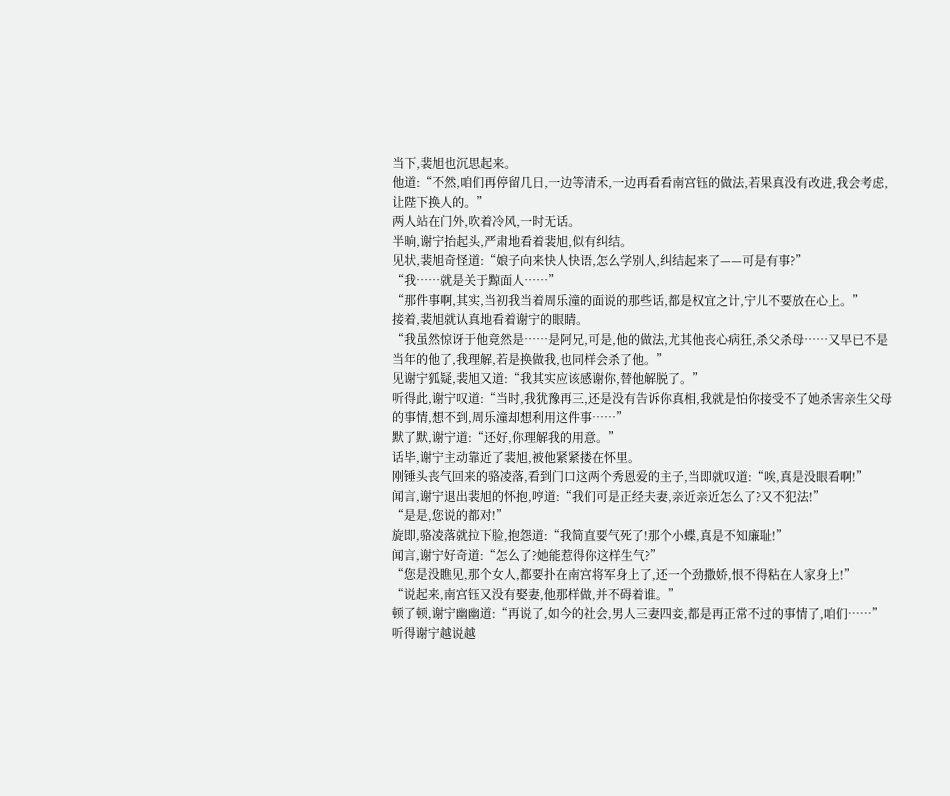当下,裴旭也沉思起来。
他道:“不然,咱们再停留几日,一边等清禾,一边再看看南宫钰的做法,若果真没有改进,我会考虑,让陛下换人的。”
两人站在门外,吹着冷风,一时无话。
半晌,谢宁抬起头,严肃地看着裴旭,似有纠结。
见状,裴旭奇怪道:“娘子向来快人快语,怎么学别人,纠结起来了——可是有事?”
“我……就是关于黥面人……”
“那件事啊,其实,当初我当着周乐潼的面说的那些话,都是权宜之计,宁儿不要放在心上。”
接着,裴旭就认真地看着谢宁的眼睛。
“我虽然惊讶于他竟然是……是阿兄,可是,他的做法,尤其他丧心病狂,杀父杀母……又早已不是当年的他了,我理解,若是换做我,也同样会杀了他。”
见谢宁狐疑,裴旭又道:“我其实应该感谢你,替他解脱了。”
听得此,谢宁叹道:“当时,我犹豫再三,还是没有告诉你真相,我就是怕你接受不了她杀害亲生父母的事情,想不到,周乐潼却想利用这件事……”
默了默,谢宁道:“还好,你理解我的用意。”
话毕,谢宁主动靠近了裴旭,被他紧紧搂在怀里。
刚锤头丧气回来的骆凌落,看到门口这两个秀恩爱的主子,当即就叹道:“唉,真是没眼看啊!”
闻言,谢宁退出裴旭的怀抱,哼道:“我们可是正经夫妻,亲近亲近怎么了?又不犯法!”
“是是,您说的都对!”
旋即,骆凌落就拉下脸,抱怨道:“我简直要气死了!那个小蝶,真是不知廉耻!”
闻言,谢宁好奇道:“怎么了?她能惹得你这样生气?”
“您是没瞧见,那个女人,都要扑在南宫将军身上了,还一个劲撒娇,恨不得粘在人家身上!”
“说起来,南宫钰又没有娶妻,他那样做,并不碍着谁。”
顿了顿,谢宁幽幽道:“再说了,如今的社会,男人三妻四妾,都是再正常不过的事情了,咱们……”
听得谢宁越说越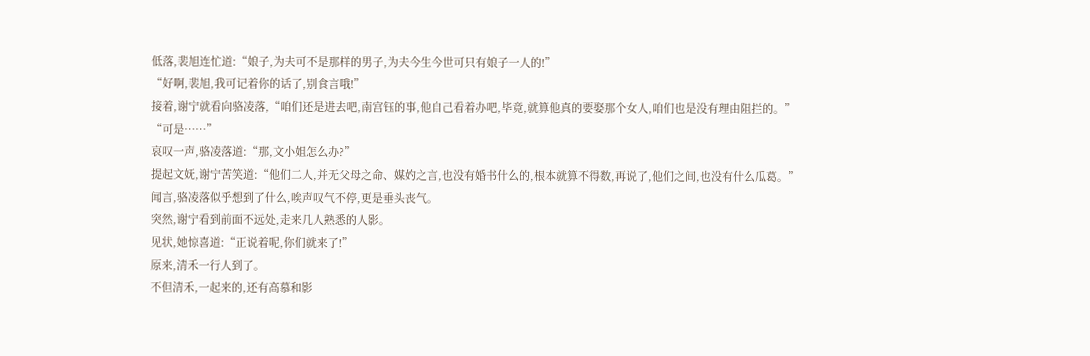低落,裴旭连忙道:“娘子,为夫可不是那样的男子,为夫今生今世可只有娘子一人的!”
“好啊,裴旭,我可记着你的话了,别食言哦!”
接着,谢宁就看向骆凌落,“咱们还是进去吧,南宫钰的事,他自己看着办吧,毕竟,就算他真的要娶那个女人,咱们也是没有理由阻拦的。”
“可是……”
哀叹一声,骆凌落道:“那,文小姐怎么办?”
提起文妩,谢宁苦笑道:“他们二人,并无父母之命、媒妁之言,也没有婚书什么的,根本就算不得数,再说了,他们之间,也没有什么瓜葛。”
闻言,骆凌落似乎想到了什么,唉声叹气不停,更是垂头丧气。
突然,谢宁看到前面不远处,走来几人熟悉的人影。
见状,她惊喜道:“正说着呢,你们就来了!”
原来,清禾一行人到了。
不但清禾,一起来的,还有高慕和影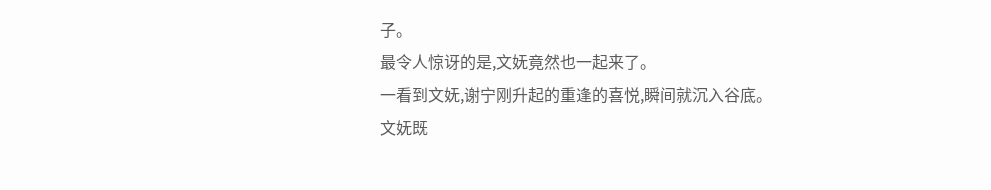子。
最令人惊讶的是,文妩竟然也一起来了。
一看到文妩,谢宁刚升起的重逢的喜悦,瞬间就沉入谷底。
文妩既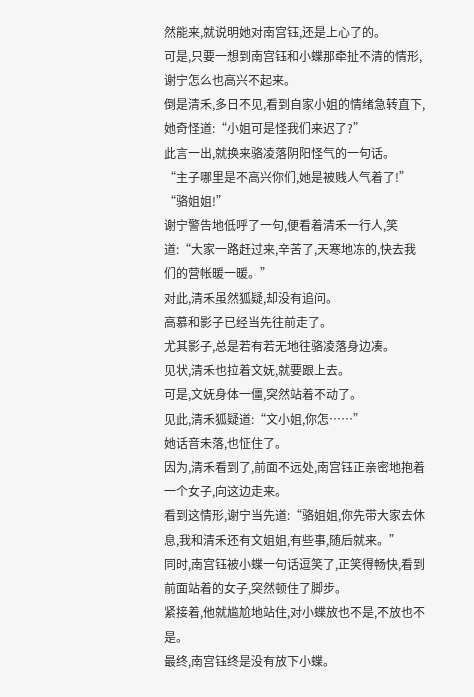然能来,就说明她对南宫钰,还是上心了的。
可是,只要一想到南宫钰和小蝶那牵扯不清的情形,谢宁怎么也高兴不起来。
倒是清禾,多日不见,看到自家小姐的情绪急转直下,她奇怪道:“小姐可是怪我们来迟了?”
此言一出,就换来骆凌落阴阳怪气的一句话。
“主子哪里是不高兴你们,她是被贱人气着了!”
“骆姐姐!”
谢宁警告地低呼了一句,便看着清禾一行人,笑道:“大家一路赶过来,辛苦了,天寒地冻的,快去我们的营帐暖一暖。”
对此,清禾虽然狐疑,却没有追问。
高慕和影子已经当先往前走了。
尤其影子,总是若有若无地往骆凌落身边凑。
见状,清禾也拉着文妩,就要跟上去。
可是,文妩身体一僵,突然站着不动了。
见此,清禾狐疑道:“文小姐,你怎……”
她话音未落,也怔住了。
因为,清禾看到了,前面不远处,南宫钰正亲密地抱着一个女子,向这边走来。
看到这情形,谢宁当先道:“骆姐姐,你先带大家去休息,我和清禾还有文姐姐,有些事,随后就来。”
同时,南宫钰被小蝶一句话逗笑了,正笑得畅快,看到前面站着的女子,突然顿住了脚步。
紧接着,他就尴尬地站住,对小蝶放也不是,不放也不是。
最终,南宫钰终是没有放下小蝶。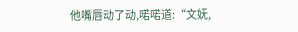他嘴唇动了动,喏喏道:“文妩,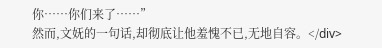你……你们来了……”
然而,文妩的一句话,却彻底让他羞愧不已,无地自容。</div>